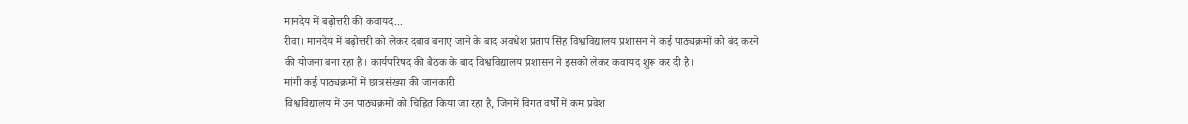मानदेय में बढ़ोत्तरी की कवायद...
रीवा। मानदेय में बढ़ोत्तरी को लेकर दबाव बनाए जाने के बाद अवधेश प्रताप सिंह विश्वविद्यालय प्रशासन ने कई पाठ्यक्रमों को बंद करने की योजना बना रहा है। कार्यपरिषद की बैठक के बाद विश्वविद्यालय प्रशासन ने इसको लेकर कवायद शुरू कर दी है।
मांगी कई पाठ्यक्रमों में छात्रसंख्या की जानकारी
विश्वविद्यालय में उन पाठ्यक्रमों को चिह्नित किया जा रहा है, जिनमें विगत वर्षों में कम प्रवेश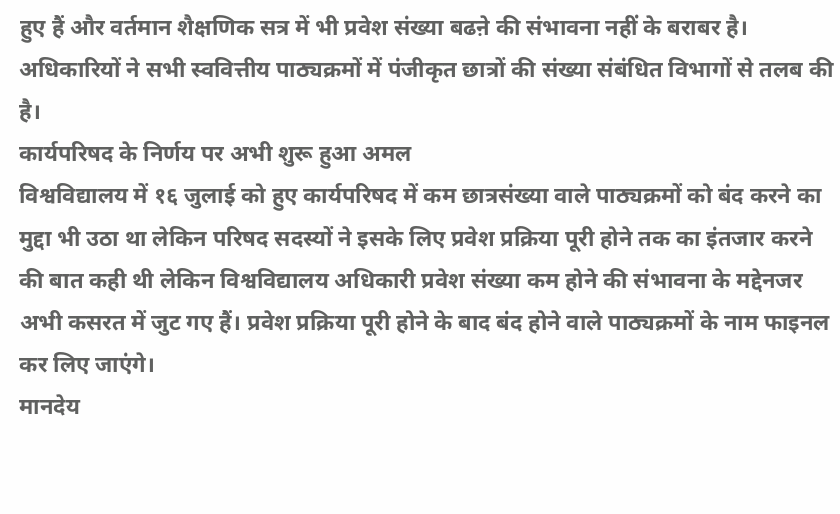हुए हैं और वर्तमान शैक्षणिक सत्र में भी प्रवेश संख्या बढऩे की संभावना नहीं के बराबर है। अधिकारियों ने सभी स्ववित्तीय पाठ्यक्रमों में पंजीकृत छात्रों की संख्या संबंधित विभागों से तलब की है।
कार्यपरिषद के निर्णय पर अभी शुरू हुआ अमल
विश्वविद्यालय में १६ जुलाई को हुए कार्यपरिषद में कम छात्रसंख्या वाले पाठ्यक्रमों को बंद करने का मुद्दा भी उठा था लेकिन परिषद सदस्यों ने इसके लिए प्रवेश प्रक्रिया पूरी होने तक का इंतजार करने की बात कही थी लेकिन विश्वविद्यालय अधिकारी प्रवेश संख्या कम होने की संभावना के मद्देनजर अभी कसरत में जुट गए हैं। प्रवेश प्रक्रिया पूरी होने के बाद बंद होने वाले पाठ्यक्रमों के नाम फाइनल कर लिए जाएंगे।
मानदेय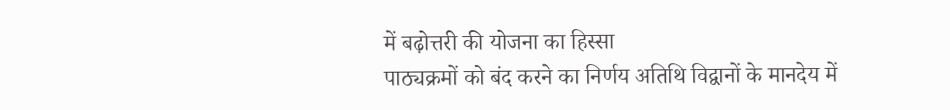में बढ़ोत्तरी की योजना का हिस्सा
पाठ्यक्रमों को बंद करने का निर्णय अतिथि विद्वानों के मानदेय में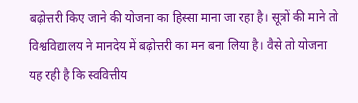बढ़ोत्तरी किए जाने की योजना का हिस्सा माना जा रहा है। सूत्रों की माने तो विश्वविद्यालय ने मानदेय में बढ़ोत्तरी का मन बना लिया है। वैसे तो योजना यह रही है कि स्ववित्तीय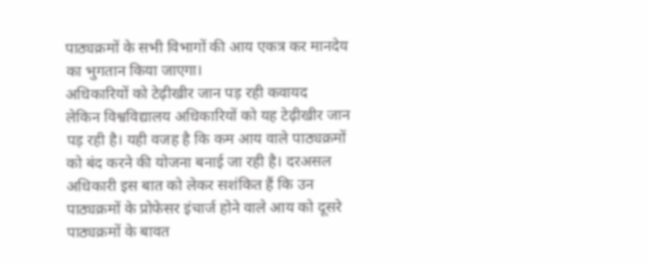पाठ्यक्रमों के सभी विभागों की आय एकत्र कर मानदेय का भुगतान किया जाएगा।
अधिकारियों को टेढ़ीखीर जान पड़ रही कवायद
लेकिन विश्वविद्यालय अधिकारियों को यह टेढ़ीखीर जान पड़ रही है। यही वजह है कि कम आय वाले पाठ्यक्रमों को बंद करने की योजना बनाई जा रही है। दरअसल अधिकारी इस बात को लेकर सशंकित हैं कि उन पाठ्यक्रमों के प्रोफेसर इंचार्ज होने वाले आय को दूसरे पाठ्यक्रमों के बावत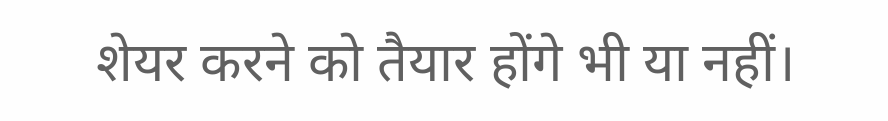शेयर करने को तैयार होंगे भी या नहीं।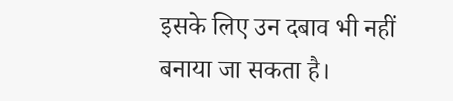इसके लिए उन दबाव भी नहीं बनाया जा सकता है।